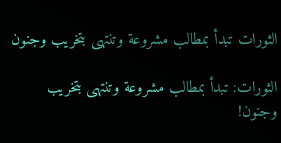الثورات تبدأ بمطالب مشروعة وتنتهى بتخريب وجنون

الثورات: تبدأ بمطالب مشروعة وتنتهى بتخريب وجنون!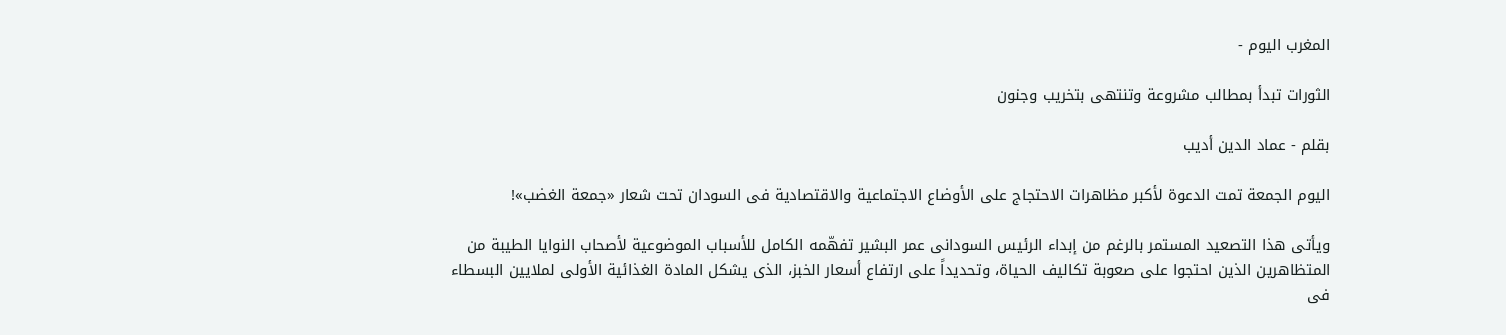المغرب اليوم -

الثورات تبدأ بمطالب مشروعة وتنتهى بتخريب وجنون

بقلم - عماد الدين أديب

اليوم الجمعة تمت الدعوة لأكبر مظاهرات الاحتجاج على الأوضاع الاجتماعية والاقتصادية فى السودان تحت شعار «جمعة الغضب»!

ويأتى هذا التصعيد المستمر بالرغم من إبداء الرئيس السودانى عمر البشير تفهّمه الكامل للأسباب الموضوعية لأصحاب النوايا الطيبة من المتظاهرين الذين احتجوا على صعوبة تكاليف الحياة، وتحديداً على ارتفاع أسعار الخبز، الذى يشكل المادة الغذائية الأولى لملايين البسطاء فى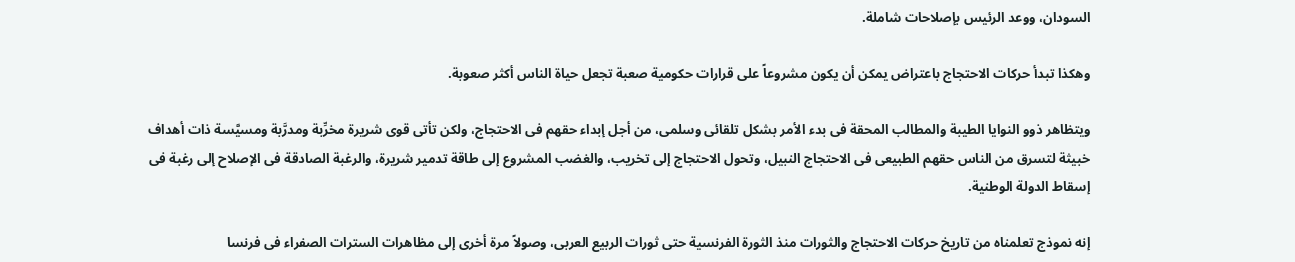السودان، ووعد الرئيس بإصلاحات شاملة.

وهكذا تبدأ حركات الاحتجاج باعتراض يمكن أن يكون مشروعاً على قرارات حكومية صعبة تجعل حياة الناس أكثر صعوبة.

ويتظاهر ذوو النوايا الطيبة والمطالب المحقة فى بدء الأمر بشكل تلقائى وسلمى، من أجل إبداء حقهم فى الاحتجاج، ولكن تأتى قوى شريرة مخرِّبة ومدرَّبة ومسيَّسة ذات أهداف خبيثة لتسرق من الناس حقهم الطبيعى فى الاحتجاج النبيل، وتحول الاحتجاج إلى تخريب، والغضب المشروع إلى طاقة تدمير شريرة، والرغبة الصادقة فى الإصلاح إلى رغبة فى إسقاط الدولة الوطنية.

إنه نموذج تعلمناه من تاريخ حركات الاحتجاج والثورات منذ الثورة الفرنسية حتى ثورات الربيع العربى، وصولاً مرة أخرى إلى مظاهرات السترات الصفراء فى فرنسا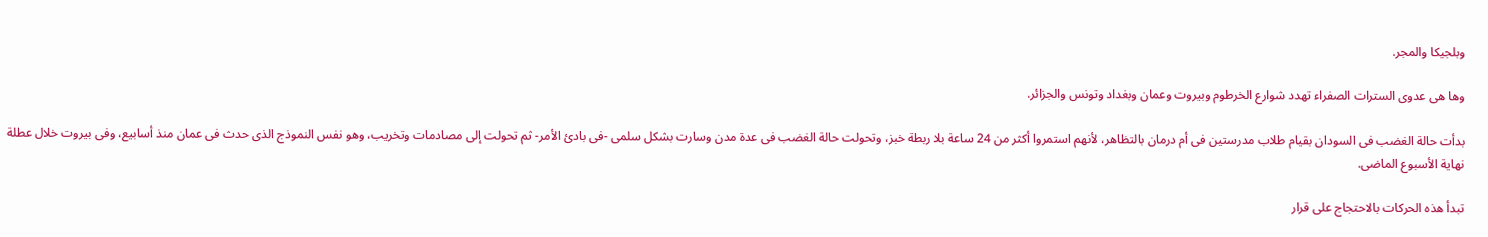وبلجيكا والمجر.

وها هى عدوى السترات الصفراء تهدد شوارع الخرطوم وبيروت وعمان وبغداد وتونس والجزائر.

بدأت حالة الغضب فى السودان بقيام طلاب مدرستين فى أم درمان بالتظاهر، لأنهم استمروا أكثر من 24 ساعة بلا ربطة خبز، وتحولت حالة الغضب فى عدة مدن وسارت بشكل سلمى -فى بادئ الأمر- ثم تحولت إلى مصادمات وتخريب، وهو نفس النموذج الذى حدث فى عمان منذ أسابيع، وفى بيروت خلال عطلة نهاية الأسبوع الماضى.

تبدأ هذه الحركات بالاحتجاج على قرار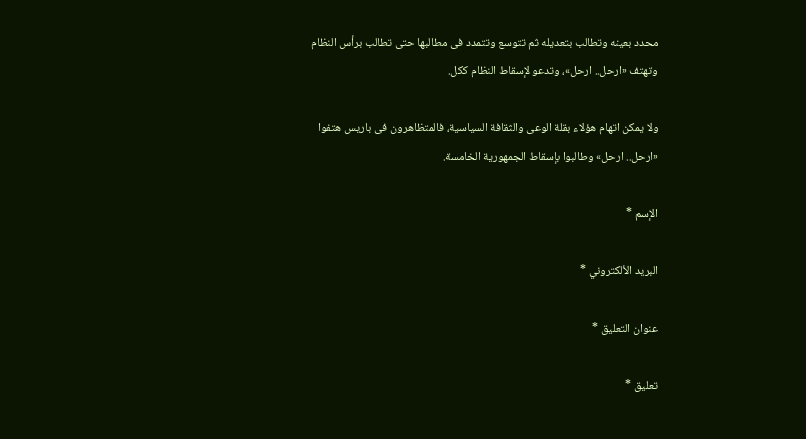محدد بعينه وتطالب بتعديله ثم تتوسع وتتمدد فى مطالبها حتى تطالب برأس النظام وتهتف «ارحل.. ارحل»، وتدعو لإسقاط النظام ككل.

ولا يمكن اتهام هؤلاء بقلة الوعى والثقافة السياسية، فالمتظاهرون فى باريس هتفوا «ارحل.. ارحل» وطالبوا بإسقاط الجمهورية الخامسة.

الإسم *

البريد الألكتروني *

عنوان التعليق *

تعليق *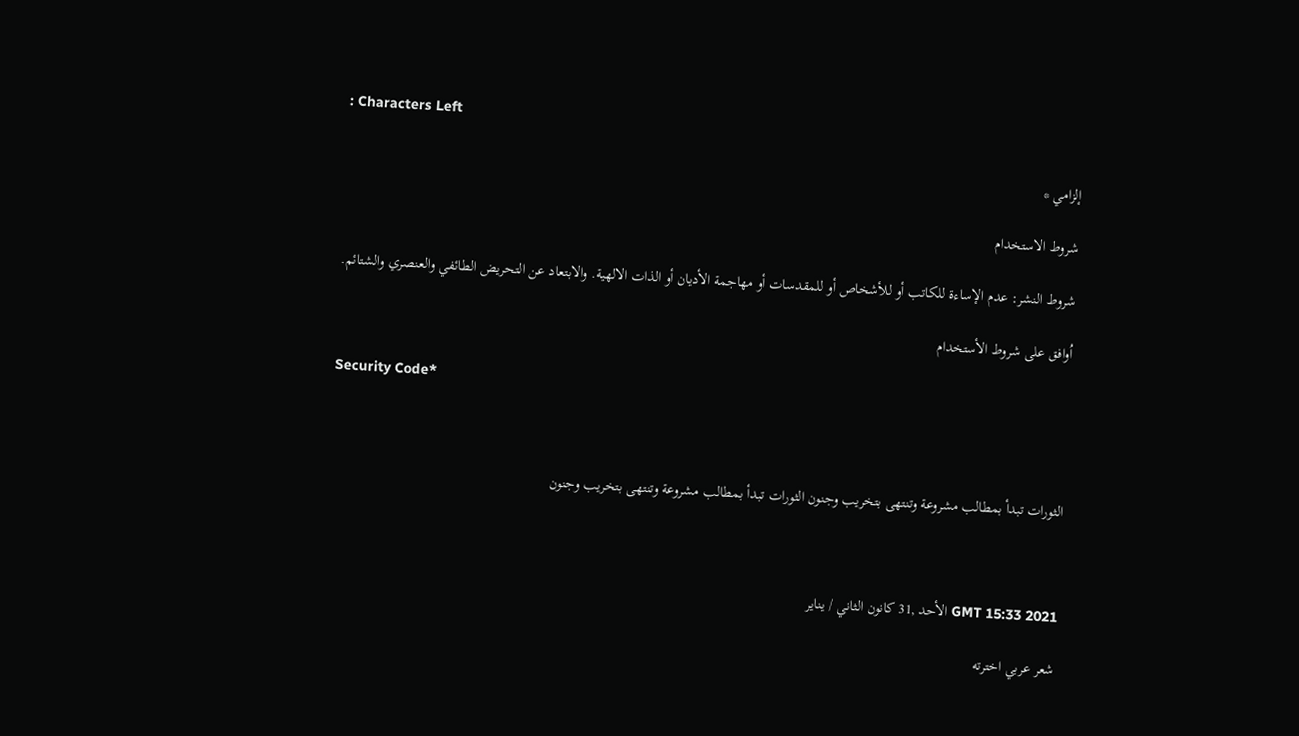: Characters Left

إلزامي *

شروط الاستخدام

شروط النشر: عدم الإساءة للكاتب أو للأشخاص أو للمقدسات أو مهاجمة الأديان أو الذات الالهية. والابتعاد عن التحريض الطائفي والعنصري والشتائم.

اُوافق على شروط الأستخدام

Security Code*



الثورات تبدأ بمطالب مشروعة وتنتهى بتخريب وجنون الثورات تبدأ بمطالب مشروعة وتنتهى بتخريب وجنون



GMT 15:33 2021 الأحد ,31 كانون الثاني / يناير

شعر عربي اخترته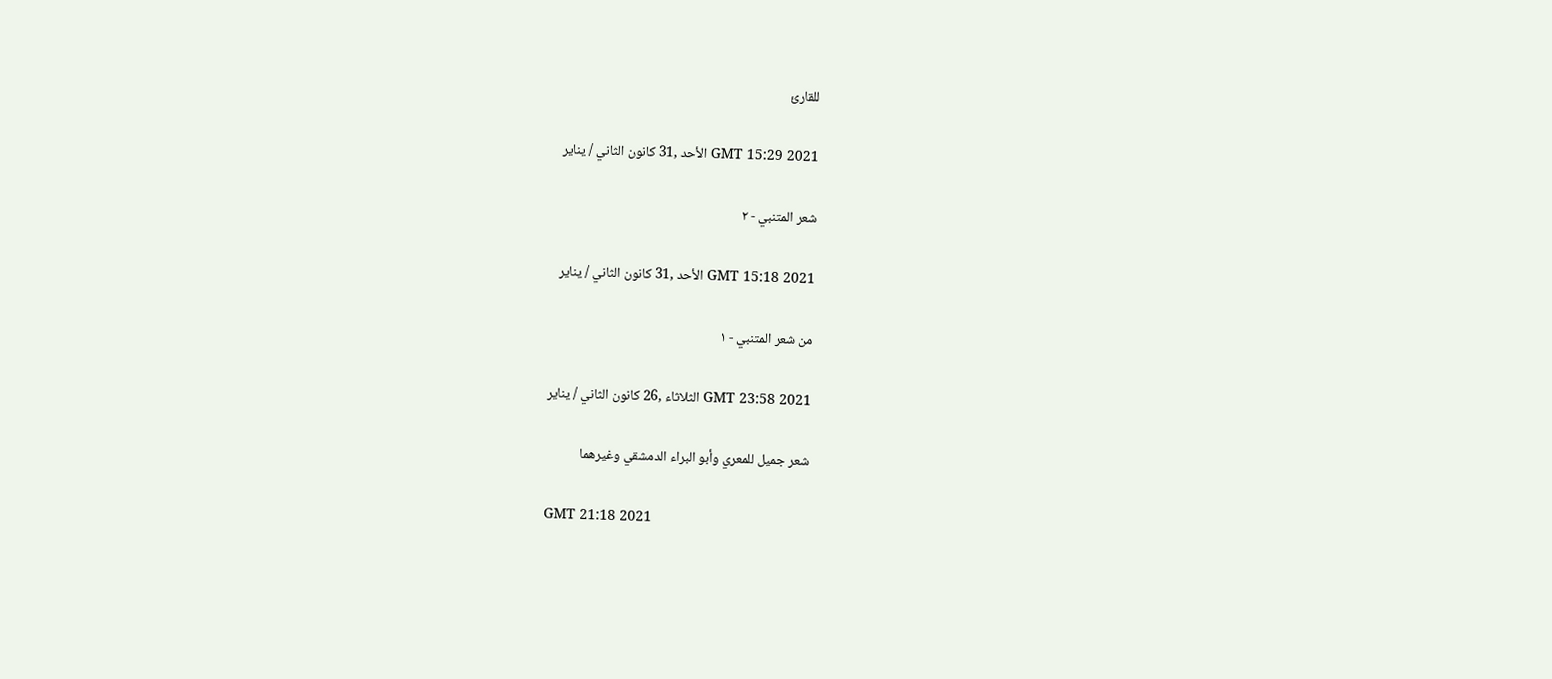للقارئ

GMT 15:29 2021 الأحد ,31 كانون الثاني / يناير

شعر المتنبي - ٢

GMT 15:18 2021 الأحد ,31 كانون الثاني / يناير

من شعر المتنبي - ١

GMT 23:58 2021 الثلاثاء ,26 كانون الثاني / يناير

شعر جميل للمعري وأبو البراء الدمشقي وغيرهما

GMT 21:18 2021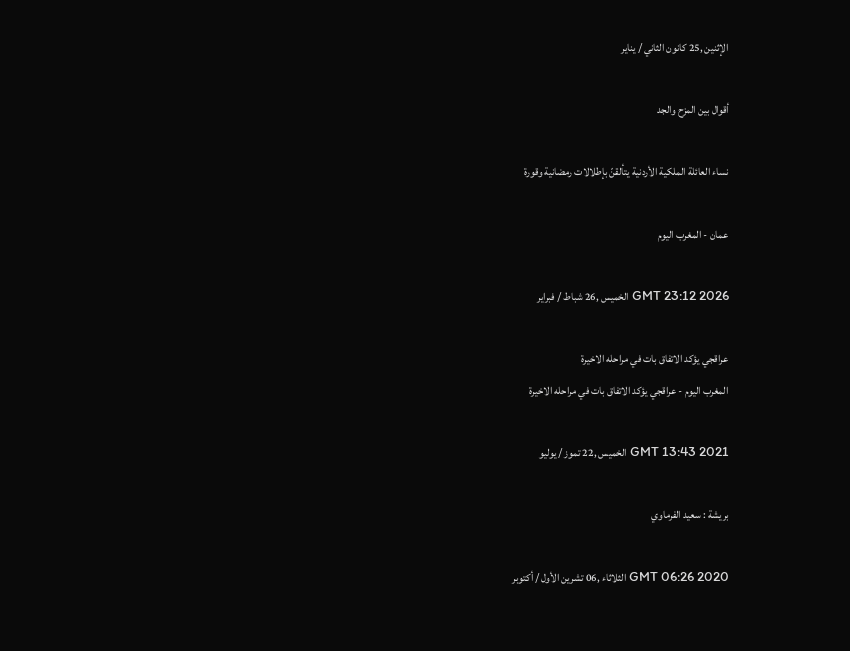الإثنين ,25 كانون الثاني / يناير

أقوال بين المزح والجد

نساء العائلة الملكية الأردنية يتألقنّ بإطلالات رمضانية وقورة

عمان - المغرب اليوم

GMT 23:12 2026 الخميس ,26 شباط / فبراير

عراقجي يؤكد الاتفاق بات في مراحله الاخيرة
المغرب اليوم - عراقجي يؤكد الاتفاق بات في مراحله الاخيرة

GMT 13:43 2021 الخميس ,22 تموز / يوليو

بريشة : سعيد الفرماوي

GMT 06:26 2020 الثلاثاء ,06 تشرين الأول / أكتوبر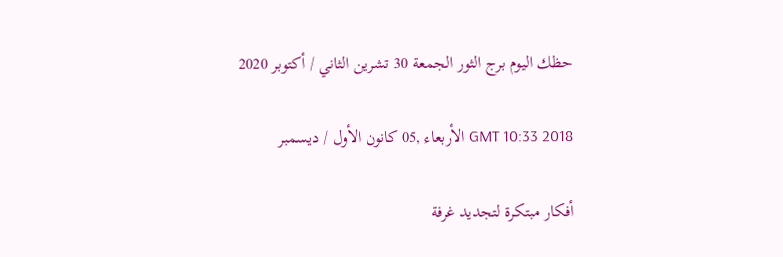حظك اليوم برج الثور الجمعة 30 تشرين الثاني / أكتوبر 2020

GMT 10:33 2018 الأربعاء ,05 كانون الأول / ديسمبر

أفكار مبتكرة لتجديد غرفة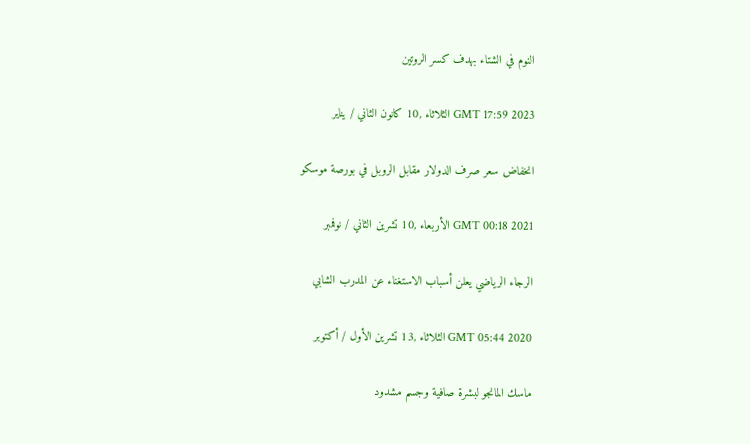النوم في الشتاء بهدف كسر الروتين

GMT 17:59 2023 الثلاثاء ,10 كانون الثاني / يناير

انخفاض سعر صرف الدولار مقابل الروبل في بورصة موسكو

GMT 00:18 2021 الأربعاء ,10 تشرين الثاني / نوفمبر

الرجاء الرياضي يعلن أسباب الاستغناء عن المدرب الشابي

GMT 05:44 2020 الثلاثاء ,13 تشرين الأول / أكتوبر

ماسك المانجو لبشرة صافية وجسم مشدود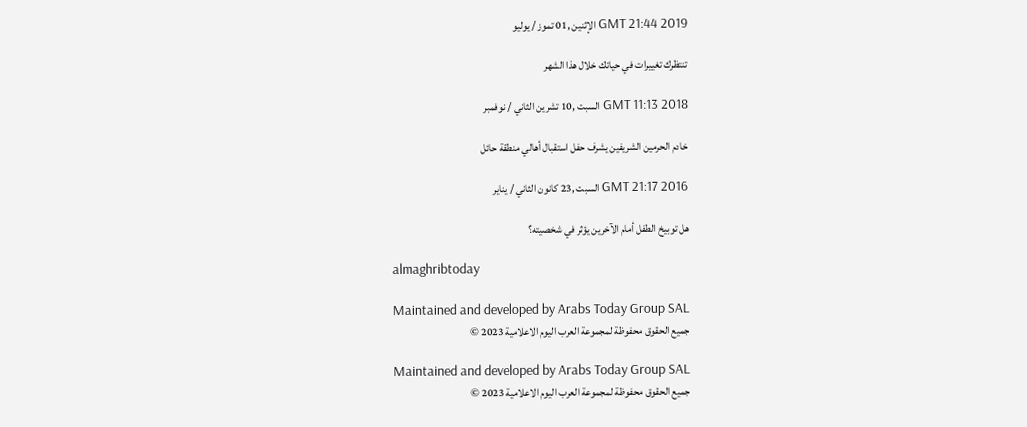GMT 21:44 2019 الإثنين ,01 تموز / يوليو

تنتظرك تغييرات في حياتك خلال هذا الشهر

GMT 11:13 2018 السبت ,10 تشرين الثاني / نوفمبر

خادم الحرمين الشريفين يشرف حفل استقبال أهالي منطقة حائل

GMT 21:17 2016 السبت ,23 كانون الثاني / يناير

هل توبيخ الطفل أمام الآخرين يؤثر في شخصيته؟

almaghribtoday

Maintained and developed by Arabs Today Group SAL
جميع الحقوق محفوظة لمجموعة العرب اليوم الاعلامية 2023 ©

Maintained and developed by Arabs Today Group SAL
جميع الحقوق محفوظة لمجموعة العرب اليوم الاعلامية 2023 ©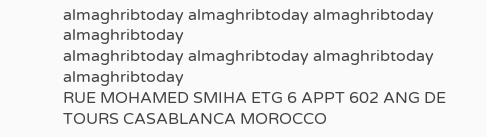almaghribtoday almaghribtoday almaghribtoday almaghribtoday
almaghribtoday almaghribtoday almaghribtoday
almaghribtoday
RUE MOHAMED SMIHA ETG 6 APPT 602 ANG DE TOURS CASABLANCA MOROCCO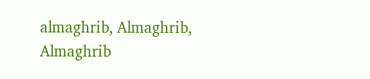almaghrib, Almaghrib, Almaghrib